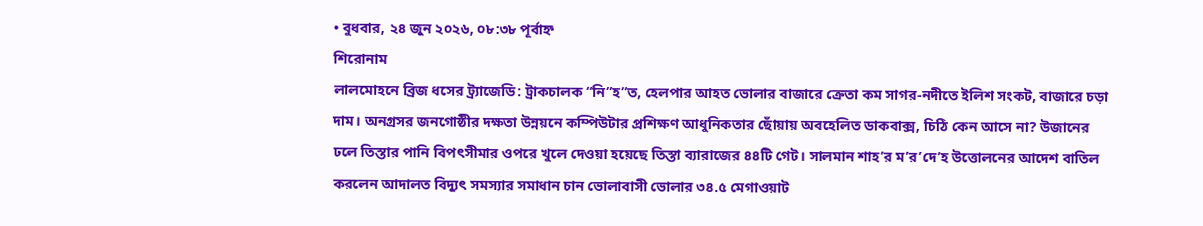• বুধবার, ২৪ জুন ২০২৬, ০৮:৩৮ পূর্বাহ্ন
শিরোনাম
লালমোহনে ব্রিজ ধসের ট্র্যাজেডি: ট্রাকচালক “নি”হ”ত, হেলপার আহত ভোলার বাজারে ক্রেতা কম সাগর-নদীতে ইলিশ সংকট, বাজারে চড়া দাম। অনগ্রসর জনগোষ্ঠীর দক্ষতা উন্নয়নে কম্পিউটার প্রশিক্ষণ আধুনিকতার ছোঁয়ায় অবহেলিত ডাকবাক্স, চিঠি কেন আসে না? উজানের ঢলে তিস্তার পানি বিপৎসীমার ওপরে খুলে দেওয়া হয়েছে তিস্তা ব্যারাজের ৪৪টি গেট। সালমান শাহ’র ম’র’দে’হ উত্তোলনের আদেশ বাতিল করলেন আদালত বিদ্যুৎ সমস্যার সমাধান চান ভোলাবাসী ভোলার ৩৪.৫ মেগাওয়াট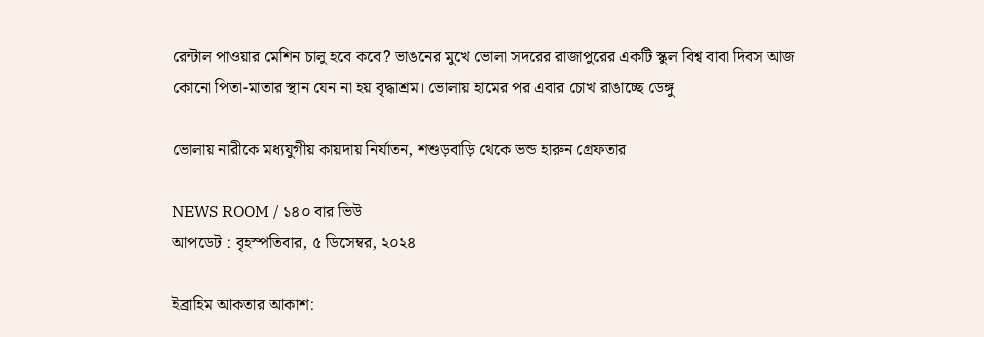রেন্টাল পাওয়ার মেশিন চালু হবে কবে? ভাঙনের মুখে ভোলা সদরের রাজাপুরের একটি স্কুল বিশ্ব বাবা দিবস আজ কোনো পিতা-মাতার স্থান যেন না হয় বৃদ্ধাশ্রম। ভোলায় হামের পর এবার চোখ রাঙাচ্ছে ডেঙ্গু

ভোলায় নারীকে মধ্যযুগীয় কায়দায় নির্যাতন, শশুড়বাড়ি থেকে ভন্ড হারুন গ্রেফতার

NEWS ROOM / ১৪০ বার ভিউ
আপডেট : বৃহস্পতিবার, ৫ ডিসেম্বর, ২০২৪

ইব্রাহিম আকতার আকাশ: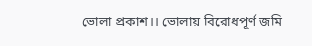ভোলা প্রকাশ।। ভোলায় বিরোধপূর্ণ জমি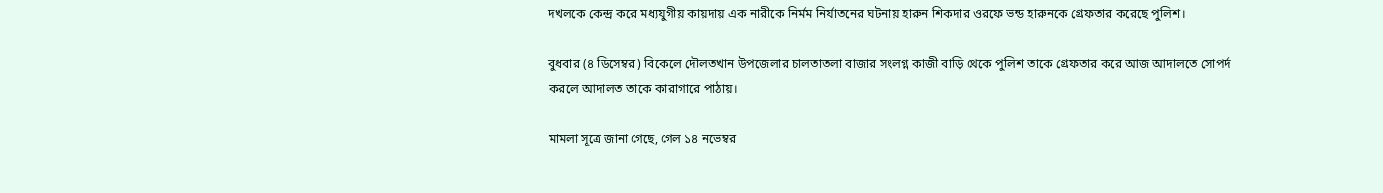দখলকে কেন্দ্র করে মধ্যযুগীয় কায়দায় এক নারীকে নির্মম নির্যাতনের ঘটনায় হারুন শিকদার ওরফে ভন্ড হারুনকে গ্রেফতার করেছে পুলিশ।

বুধবার (৪ ডিসেম্বর) বিকেলে দৌলতখান উপজেলার চালতাতলা বাজার সংলগ্ন কাজী বাড়ি থেকে পুলিশ তাকে গ্রেফতার করে আজ আদালতে সোপর্দ করলে আদালত তাকে কারাগারে পাঠায়।

মামলা সূত্রে জানা গেছে, গেল ১৪ নভেম্বর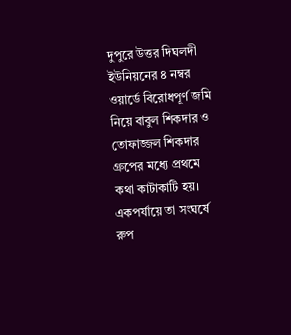দুপুরে উত্তর দিঘলদী ইউনিয়নের ৪ নম্বর ওয়ার্ডে বিরোধপূর্ণ জমি নিয়ে বাবুল শিকদার ও তোফাজ্জল শিকদার গ্রুপের মধ্যে প্রথমে কথা কাটাকাটি হয়। একপর্যায়ে তা সংঘর্ষে রুপ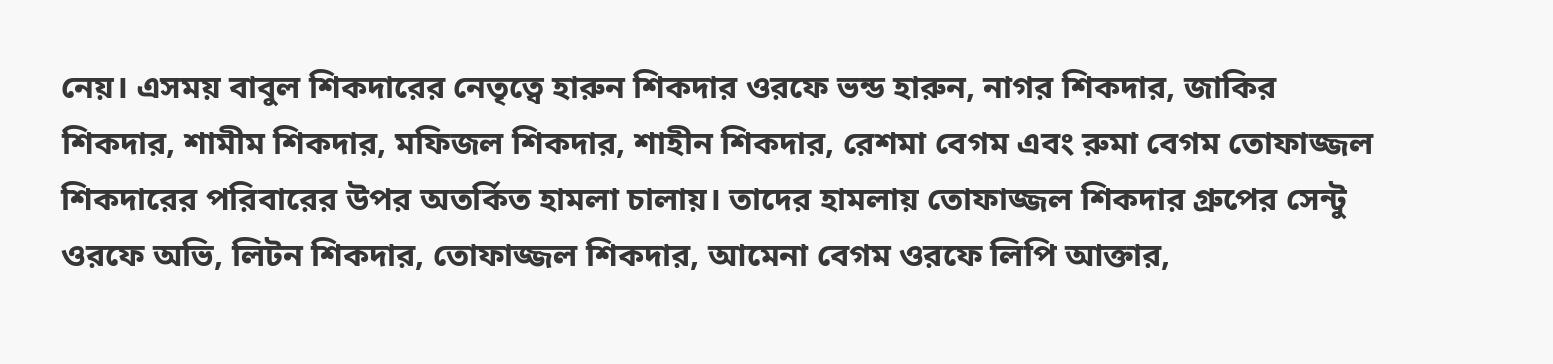নেয়। এসময় বাবুল শিকদারের নেতৃত্বে হারুন শিকদার ওরফে ভন্ড হারুন, নাগর শিকদার, জাকির শিকদার, শামীম শিকদার, মফিজল শিকদার, শাহীন শিকদার, রেশমা বেগম এবং রুমা বেগম তোফাজ্জল শিকদারের পরিবারের উপর অতর্কিত হামলা চালায়। তাদের হামলায় তোফাজ্জল শিকদার গ্রুপের সেন্টু ওরফে অভি, লিটন শিকদার, তোফাজ্জল শিকদার, আমেনা বেগম ওরফে লিপি আক্তার,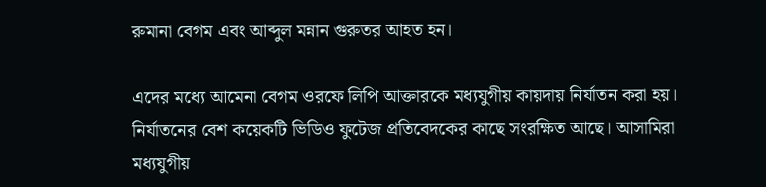রুমানা বেগম এবং আব্দুল মন্নান গুরুতর আহত হন।

এদের মধ্যে আমেনা বেগম ওরফে লিপি আক্তারকে মধ্যযুগীয় কায়দায় নির্যাতন করা হয়। নির্যাতনের বেশ কয়েকটি ভিডিও ফুটেজ প্রতিবেদকের কাছে সংরক্ষিত আছে। আসামিরা মধ্যযুগীয়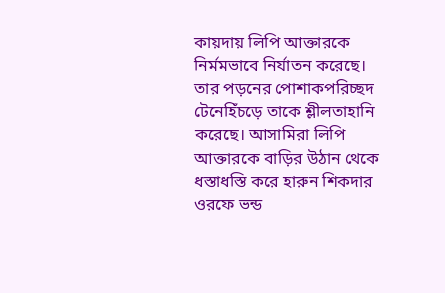কায়দায় লিপি আক্তারকে নির্মমভাবে নির্যাতন করেছে। তার পড়নের পোশাকপরিচ্ছদ টেনেহিঁচড়ে তাকে শ্লীলতাহানি করেছে। আসামিরা লিপি আক্তারকে বাড়ির উঠান থেকে ধস্তাধস্তি করে হারুন শিকদার ওরফে ভন্ড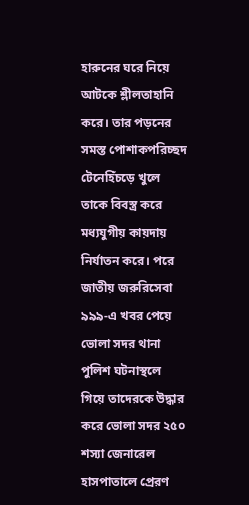হারুনের ঘরে নিয়ে আটকে শ্লীলতাহানি করে। তার পড়নের সমস্ত পোশাকপরিচ্ছদ টেনেহিঁচড়ে খুলে তাকে বিবস্ত্র করে মধ্যযুগীয় কায়দায় নির্যাতন করে। পরে জাতীয় জরুরিসেবা ৯৯৯-এ খবর পেয়ে ভোলা সদর থানা পুলিশ ঘটনাস্থলে গিয়ে তাদেরকে উদ্ধার করে ভোলা সদর ২৫০ শস্যা জেনারেল হাসপাতালে প্রেরণ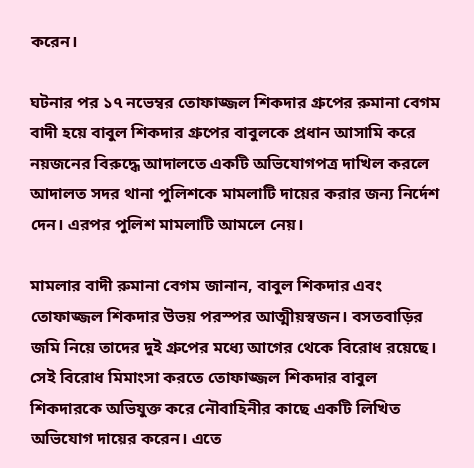করেন।

ঘটনার পর ১৭ নভেম্বর তোফাজ্জল শিকদার গ্রুপের রুমানা বেগম বাদী হয়ে বাবুল শিকদার গ্রুপের বাবুলকে প্রধান আসামি করে নয়জনের বিরুদ্ধে আদালতে একটি অভিযোগপত্র দাখিল করলে আদালত সদর থানা পুলিশকে মামলাটি দায়ের করার জন্য নির্দেশ দেন। এরপর পুলিশ মামলাটি আমলে নেয়।

মামলার বাদী রুমানা বেগম জানান, বাবুল শিকদার এবং তোফাজ্জল শিকদার উভয় পরস্পর আত্মীয়স্বজন। বসতবাড়ির জমি নিয়ে তাদের দুই গ্রুপের মধ্যে আগের থেকে বিরোধ রয়েছে। সেই বিরোধ মিমাংসা করতে তোফাজ্জল শিকদার বাবুল শিকদারকে অভিযুক্ত করে নৌবাহিনীর কাছে একটি লিখিত অভিযোগ দায়ের করেন। এতে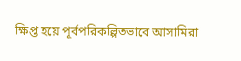ক্ষিপ্ত হয়ে পূর্বপরিকল্পিতভাবে আসামিরা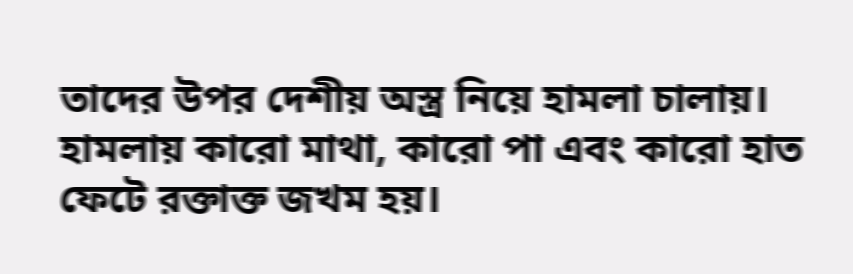তাদের উপর দেশীয় অস্ত্র নিয়ে হামলা চালায়। হামলায় কারো মাথা, কারো পা এবং কারো হাত ফেটে রক্তাক্ত জখম হয়।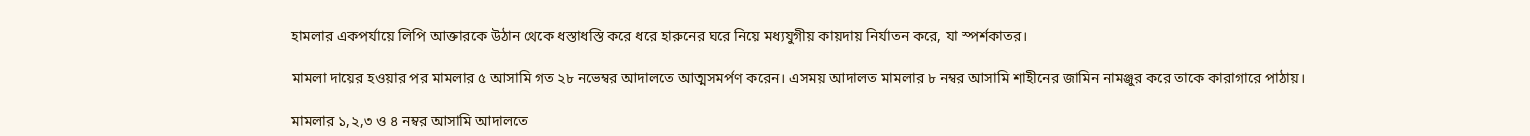হামলার একপর্যায়ে লিপি আক্তারকে উঠান থেকে ধস্তাধস্তি করে ধরে হারুনের ঘরে নিয়ে মধ্যযুগীয় কায়দায় নির্যাতন করে, যা স্পর্শকাতর।

মামলা দায়ের হওয়ার পর মামলার ৫ আসামি গত ২৮ নভেম্বর আদালতে আত্মসমর্পণ করেন। এসময় আদালত মামলার ৮ নম্বর আসামি শাহীনের জামিন নামঞ্জুর করে তাকে কারাগারে পাঠায়।

মামলার ১,২,৩ ও ৪ নম্বর আসামি আদালতে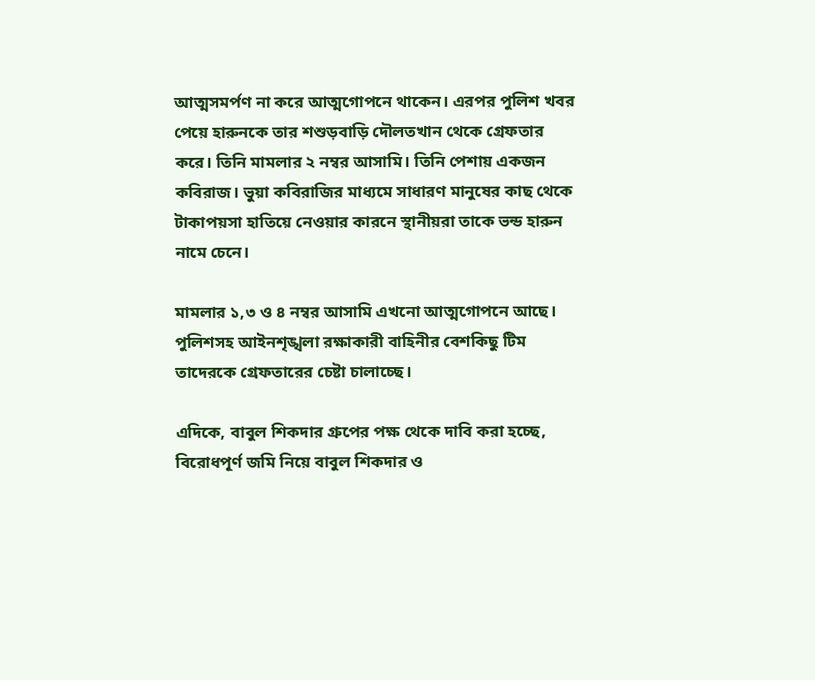আত্মসমর্পণ না করে আত্মগোপনে থাকেন। এরপর পুলিশ খবর পেয়ে হারুনকে তার শশুড়বাড়ি দৌলতখান থেকে গ্রেফতার করে। তিনি মামলার ২ নম্বর আসামি। তিনি পেশায় একজন কবিরাজ। ভুয়া কবিরাজির মাধ্যমে সাধারণ মানুষের কাছ থেকে টাকাপয়সা হাতিয়ে নেওয়ার কারনে স্থানীয়রা তাকে ভন্ড হারুন নামে চেনে।

মামলার ১,৩ ও ৪ নম্বর আসামি এখনো আত্মগোপনে আছে। পুলিশসহ আইনশৃঙ্খলা রক্ষাকারী বাহিনীর বেশকিছু টিম তাদেরকে গ্রেফতারের চেষ্টা চালাচ্ছে।

এদিকে, বাবুল শিকদার গ্রুপের পক্ষ থেকে দাবি করা হচ্ছে, বিরোধপূর্ণ জমি নিয়ে বাবুল শিকদার ও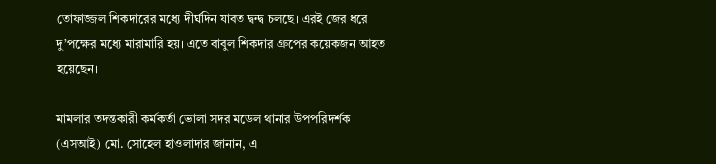তোফাজ্জল শিকদারের মধ্যে দীর্ঘদিন যাবত দ্বন্দ্ব চলছে। এরই জের ধরে দু’পক্ষের মধ্যে মারামারি হয়। এতে বাবুল শিকদার গ্রুপের কয়েকজন আহত হয়েছেন।

মামলার তদন্তকারী কর্মকর্তা ভোলা সদর মডেল থানার উপপরিদর্শক (এসআই) মো. সোহেল হাওলাদার জানান, এ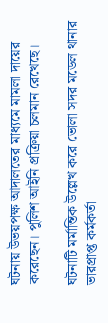ঘটনায় উভয়পক্ষ আদালতের মাধ্যমে মামলা দায়ের করেছেন। পুলিশ আইনি প্রক্রিয়া চলমান রেখেছে।

ঘটনাটি মর্মান্তিক উল্লেখ করে ভোলা সদর মডেল থানার ভারপ্রাপ্ত কর্মকর্তা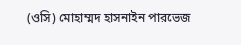(ওসি) মোহাম্মদ হাসনাইন পারভেজ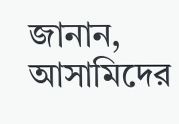জানান, আসামিদের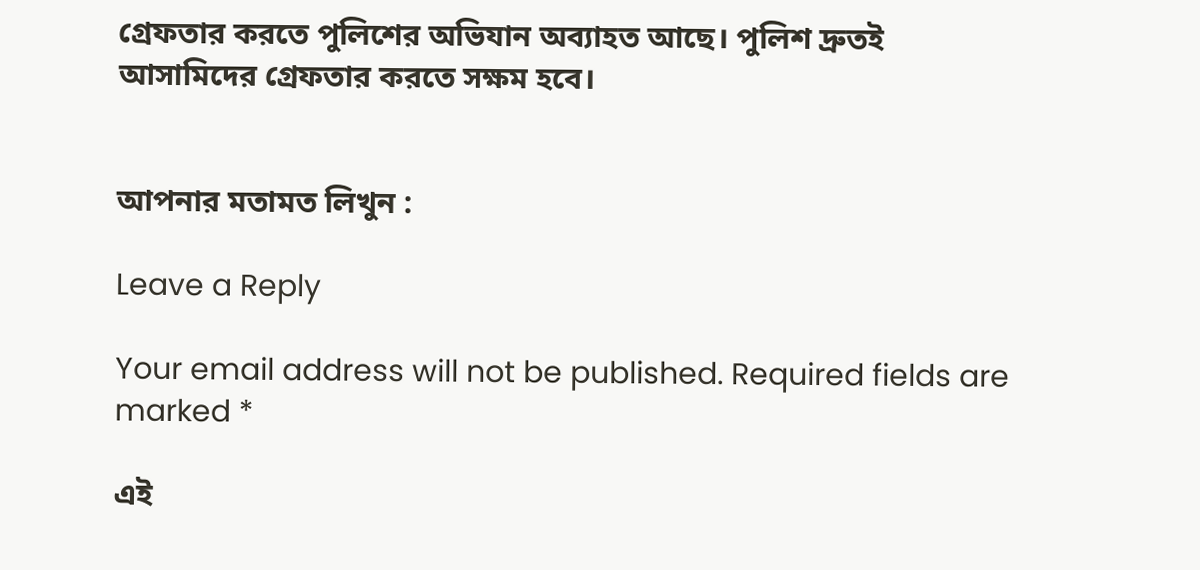গ্রেফতার করতে পুলিশের অভিযান অব্যাহত আছে। পুলিশ দ্রুতই আসামিদের গ্রেফতার করতে সক্ষম হবে।


আপনার মতামত লিখুন :

Leave a Reply

Your email address will not be published. Required fields are marked *

এই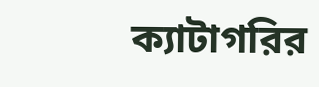ক্যাটাগরির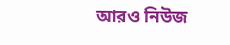আরও নিউজ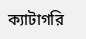ক্যাটাগরি